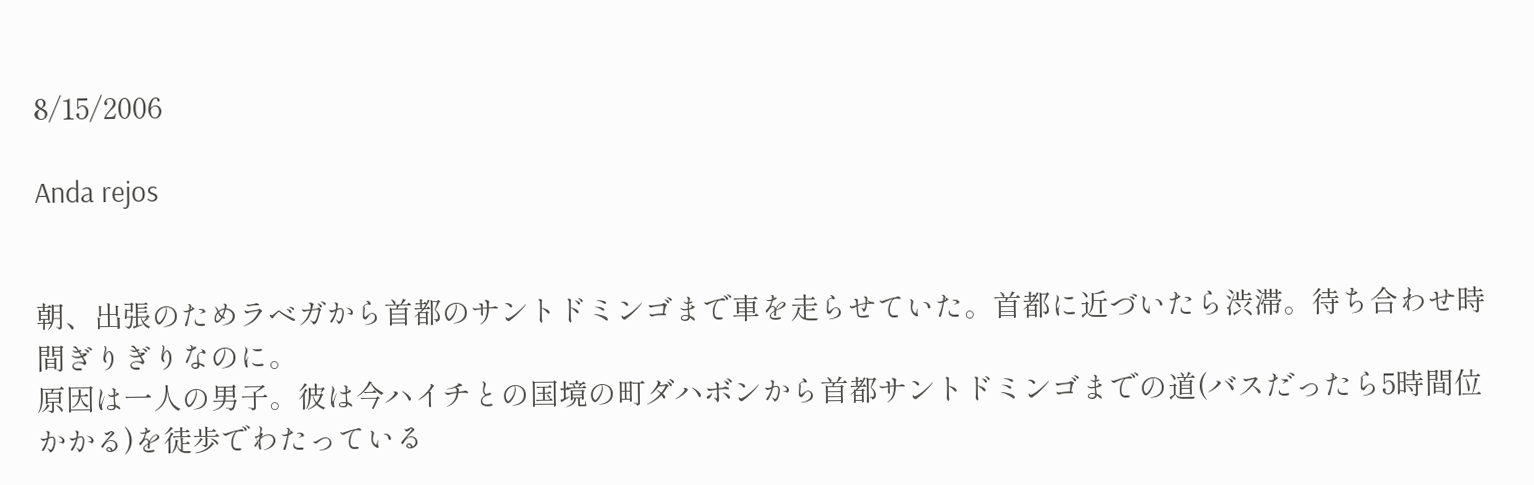8/15/2006

Anda rejos


朝、出張のためラベガから首都のサントドミンゴまで車を走らせていた。首都に近づいたら渋滞。待ち合わせ時間ぎりぎりなのに。
原因は一人の男子。彼は今ハイチとの国境の町ダハボンから首都サントドミンゴまでの道(バスだったら5時間位かかる)を徒歩でわたっている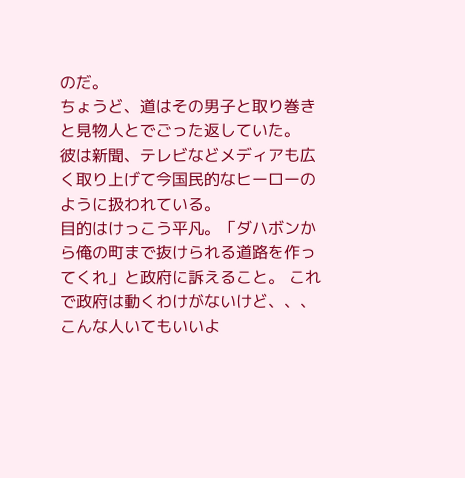のだ。
ちょうど、道はその男子と取り巻きと見物人とでごった返していた。
彼は新聞、テレビなどメディアも広く取り上げて今国民的なヒーローのように扱われている。
目的はけっこう平凡。「ダハボンから俺の町まで抜けられる道路を作ってくれ」と政府に訴えること。 これで政府は動くわけがないけど、、、こんな人いてもいいよ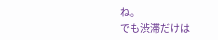ね。
でも渋滞だけは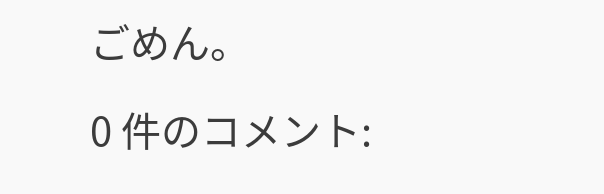ごめん。

0 件のコメント: